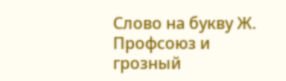Слово на букву Ж. Профсоюз и грозный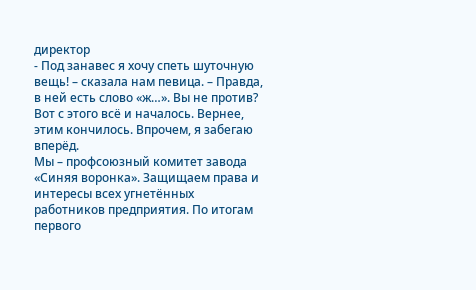директор
- Под занавес я хочу спеть шуточную вещь! – сказала нам певица. – Правда, в ней есть слово «ж…». Вы не против?
Вот с этого всё и началось. Вернее, этим кончилось. Впрочем, я забегаю вперёд.
Мы – профсоюзный комитет завода «Синяя воронка». Защищаем права и интересы всех угнетённых работников предприятия. По итогам первого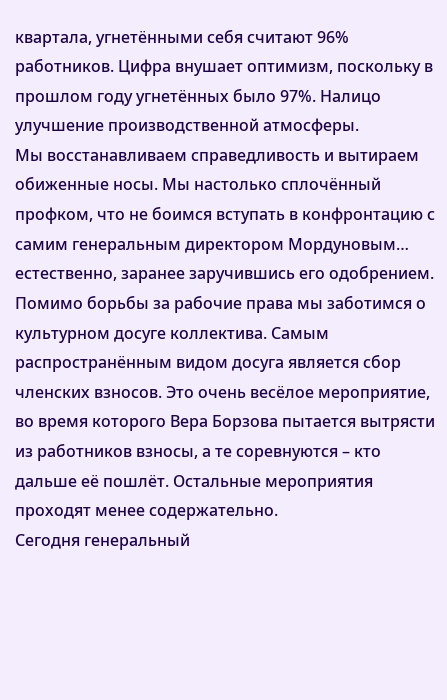квартала, угнетёнными себя считают 96% работников. Цифра внушает оптимизм, поскольку в прошлом году угнетённых было 97%. Налицо улучшение производственной атмосферы.
Мы восстанавливаем справедливость и вытираем обиженные носы. Мы настолько сплочённый профком, что не боимся вступать в конфронтацию с самим генеральным директором Мордуновым… естественно, заранее заручившись его одобрением.
Помимо борьбы за рабочие права мы заботимся о культурном досуге коллектива. Самым распространённым видом досуга является сбор членских взносов. Это очень весёлое мероприятие, во время которого Вера Борзова пытается вытрясти из работников взносы, а те соревнуются – кто дальше её пошлёт. Остальные мероприятия проходят менее содержательно.
Сегодня генеральный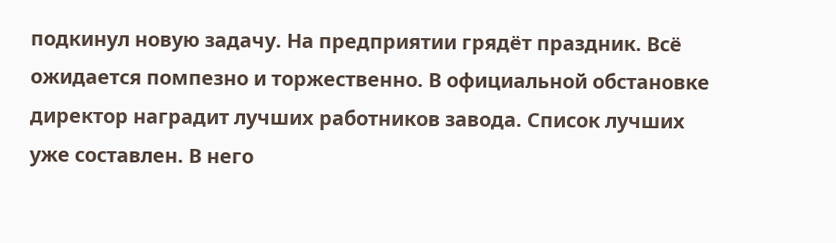подкинул новую задачу. На предприятии грядёт праздник. Всё ожидается помпезно и торжественно. В официальной обстановке директор наградит лучших работников завода. Список лучших уже составлен. В него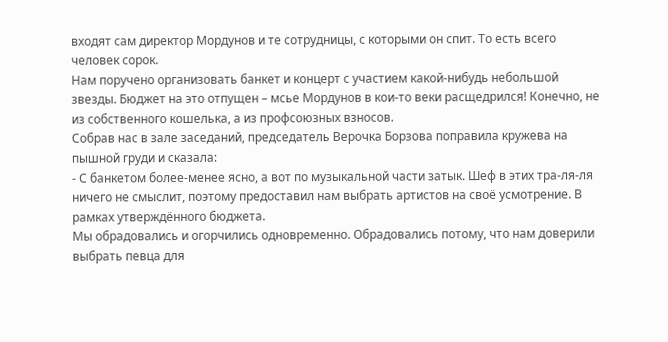входят сам директор Мордунов и те сотрудницы, с которыми он спит. То есть всего человек сорок.
Нам поручено организовать банкет и концерт с участием какой-нибудь небольшой звезды. Бюджет на это отпущен – мсье Мордунов в кои-то веки расщедрился! Конечно, не из собственного кошелька, а из профсоюзных взносов.
Собрав нас в зале заседаний, председатель Верочка Борзова поправила кружева на пышной груди и сказала:
- С банкетом более-менее ясно, а вот по музыкальной части затык. Шеф в этих тра-ля-ля ничего не смыслит, поэтому предоставил нам выбрать артистов на своё усмотрение. В рамках утверждённого бюджета.
Мы обрадовались и огорчились одновременно. Обрадовались потому, что нам доверили выбрать певца для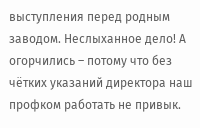выступления перед родным заводом. Неслыханное дело! А огорчились – потому что без чётких указаний директора наш профком работать не привык.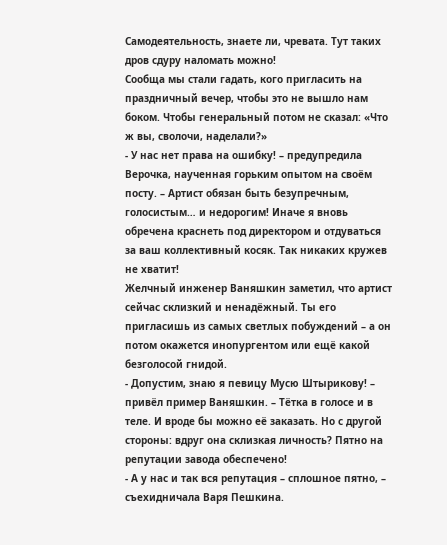Самодеятельность, знаете ли, чревата. Тут таких дров сдуру наломать можно!
Сообща мы стали гадать, кого пригласить на праздничный вечер, чтобы это не вышло нам боком. Чтобы генеральный потом не сказал: «Что ж вы, сволочи, наделали?»
- У нас нет права на ошибку! – предупредила Верочка, наученная горьким опытом на своём посту. – Артист обязан быть безупречным, голосистым… и недорогим! Иначе я вновь обречена краснеть под директором и отдуваться за ваш коллективный косяк. Так никаких кружев не хватит!
Желчный инженер Ваняшкин заметил, что артист сейчас склизкий и ненадёжный. Ты его пригласишь из самых светлых побуждений – а он потом окажется инопургентом или ещё какой безголосой гнидой.
- Допустим, знаю я певицу Мусю Штырикову! – привёл пример Ваняшкин. – Тётка в голосе и в теле. И вроде бы можно её заказать. Но с другой стороны: вдруг она склизкая личность? Пятно на репутации завода обеспечено!
- А у нас и так вся репутация – сплошное пятно, – съехидничала Варя Пешкина.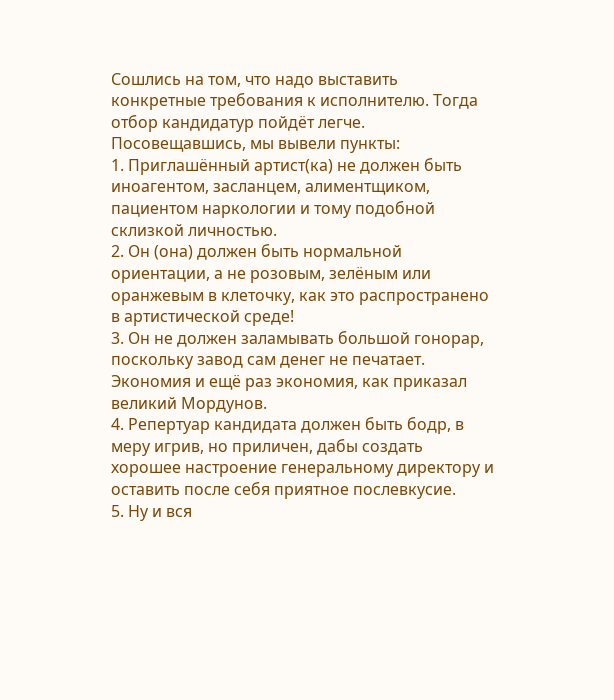Сошлись на том, что надо выставить конкретные требования к исполнителю. Тогда отбор кандидатур пойдёт легче. Посовещавшись, мы вывели пункты:
1. Приглашённый артист(ка) не должен быть иноагентом, засланцем, алиментщиком, пациентом наркологии и тому подобной склизкой личностью.
2. Он (она) должен быть нормальной ориентации, а не розовым, зелёным или оранжевым в клеточку, как это распространено в артистической среде!
3. Он не должен заламывать большой гонорар, поскольку завод сам денег не печатает. Экономия и ещё раз экономия, как приказал великий Мордунов.
4. Репертуар кандидата должен быть бодр, в меру игрив, но приличен, дабы создать хорошее настроение генеральному директору и оставить после себя приятное послевкусие.
5. Ну и вся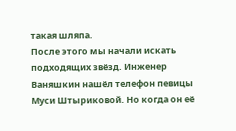такая шляпа.
После этого мы начали искать подходящих звёзд. Инженер Ваняшкин нашёл телефон певицы Муси Штыриковой. Но когда он её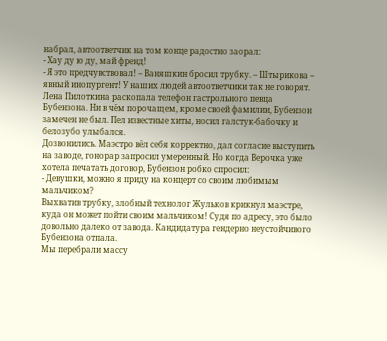набрал, автоответчик на том конце радостно заорал:
- Хау ду ю ду, май френд!
- Я это предчувствовал! – Ваняшкин бросил трубку. – Штырикова – явный инопургент! У наших людей автоответчики так не говорят.
Лена Пилоткина раскопала телефон гастрольного певца Бубензона. Ни в чём порочащем, кроме своей фамилии, Бубензон замечен не был. Пел известные хиты, носил галстук-бабочку и белозубо улыбался.
Дозвонились. Маэстро вёл себя корректно, дал согласие выступить на заводе, гонорар запросил умеренный. Но когда Верочка уже хотела печатать договор, Бубензон робко спросил:
- Девушки, можно я приду на концерт со своим любимым мальчиком?
Выхватив трубку, злобный технолог Жульков крикнул маэстре, куда он может пойти своим мальчиком! Судя по адресу, это было довольно далеко от завода. Кандидатура гендерно неустойчивого Бубензона отпала.
Мы перебрали массу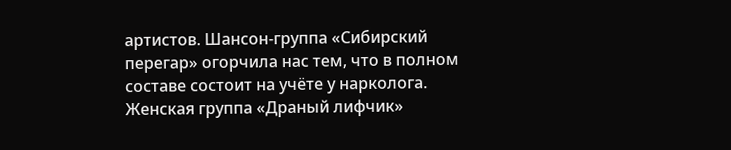артистов. Шансон-группа «Сибирский перегар» огорчила нас тем, что в полном составе состоит на учёте у нарколога. Женская группа «Драный лифчик»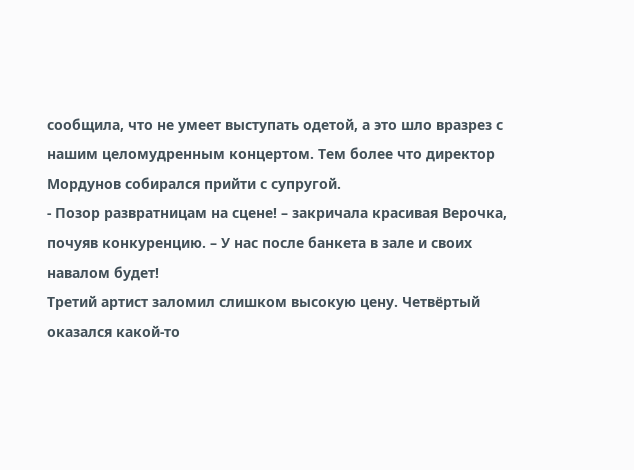сообщила, что не умеет выступать одетой, а это шло вразрез с нашим целомудренным концертом. Тем более что директор Мордунов собирался прийти с супругой.
- Позор развратницам на сцене! – закричала красивая Верочка, почуяв конкуренцию. – У нас после банкета в зале и своих навалом будет!
Третий артист заломил слишком высокую цену. Четвёртый оказался какой-то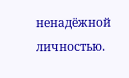ненадёжной личностью.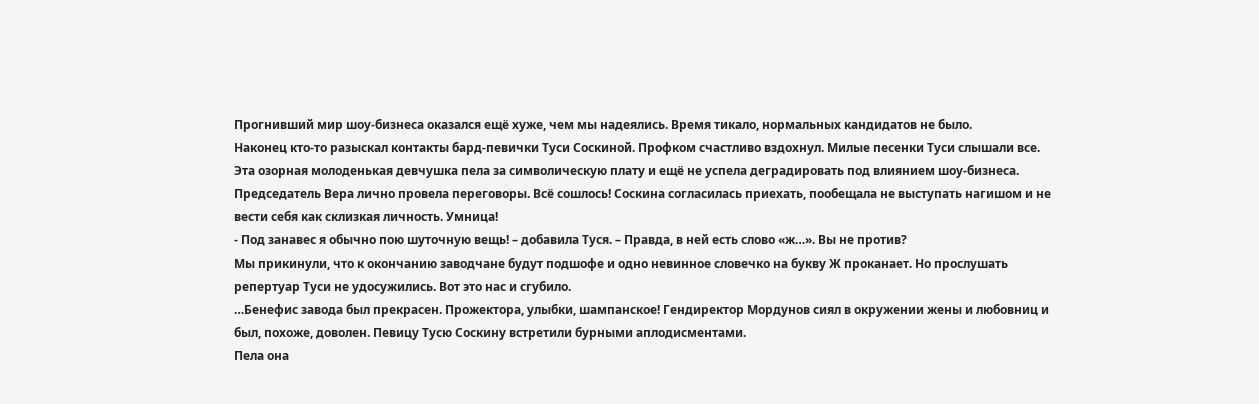Прогнивший мир шоу-бизнеса оказался ещё хуже, чем мы надеялись. Время тикало, нормальных кандидатов не было.
Наконец кто-то разыскал контакты бард-певички Туси Соскиной. Профком счастливо вздохнул. Милые песенки Туси слышали все. Эта озорная молоденькая девчушка пела за символическую плату и ещё не успела деградировать под влиянием шоу-бизнеса.
Председатель Вера лично провела переговоры. Всё сошлось! Соскина согласилась приехать, пообещала не выступать нагишом и не вести себя как склизкая личность. Умница!
- Под занавес я обычно пою шуточную вещь! – добавила Туся. – Правда, в ней есть слово «ж…». Вы не против?
Мы прикинули, что к окончанию заводчане будут подшофе и одно невинное словечко на букву Ж проканает. Но прослушать репертуар Туси не удосужились. Вот это нас и сгубило.
…Бенефис завода был прекрасен. Прожектора, улыбки, шампанское! Гендиректор Мордунов сиял в окружении жены и любовниц и был, похоже, доволен. Певицу Тусю Соскину встретили бурными аплодисментами.
Пела она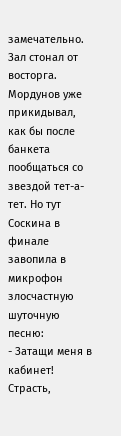замечательно. Зал стонал от восторга. Мордунов уже прикидывал, как бы после банкета пообщаться со звездой тет-а-тет. Но тут Соскина в финале завопила в микрофон злосчастную шуточную песню:
- Затащи меня в кабинет!
Страсть,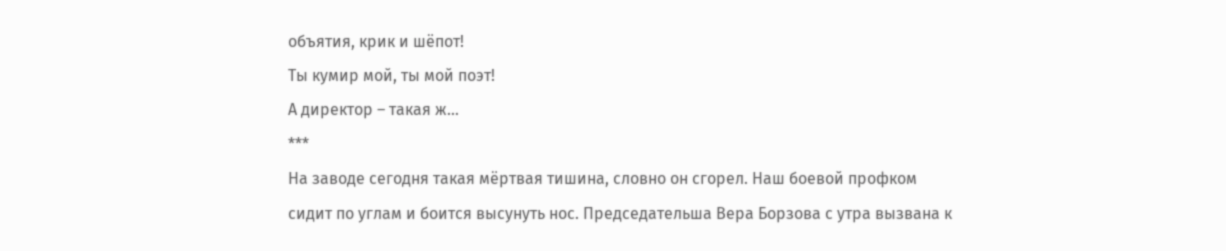объятия, крик и шёпот!
Ты кумир мой, ты мой поэт!
А директор – такая ж…
***
На заводе сегодня такая мёртвая тишина, словно он сгорел. Наш боевой профком сидит по углам и боится высунуть нос. Председательша Вера Борзова с утра вызвана к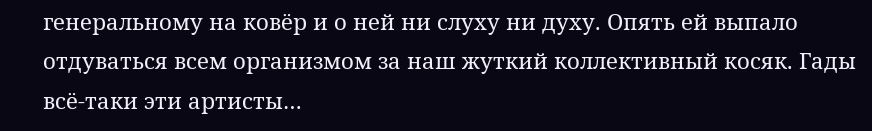генеральному на ковёр и о ней ни слуху ни духу. Опять ей выпало отдуваться всем организмом за наш жуткий коллективный косяк. Гады всё-таки эти артисты…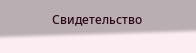Свидетельство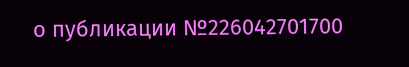о публикации №226042701700